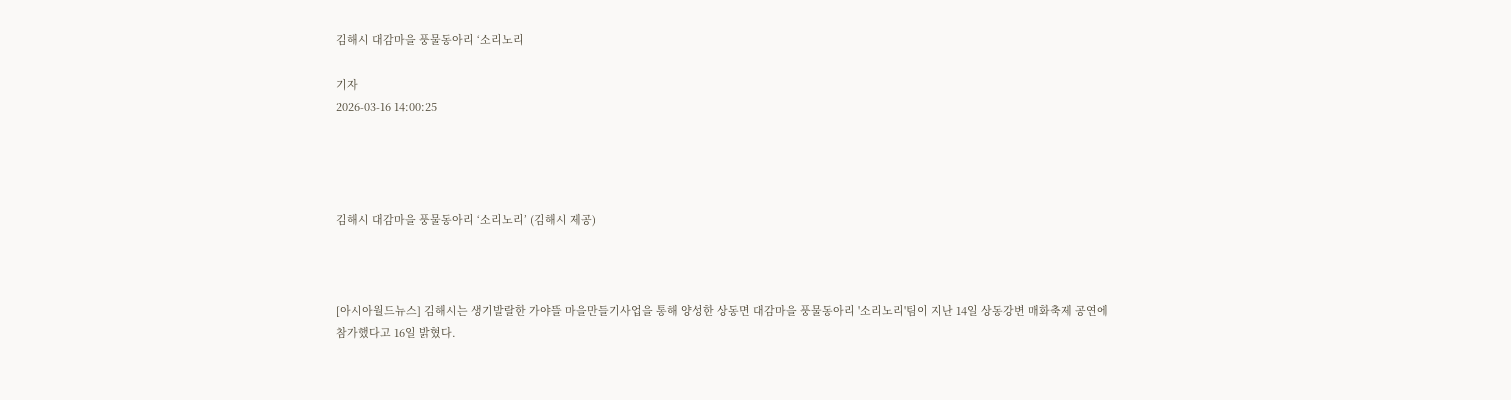김해시 대감마을 풍물동아리 ‘소리노리

기자
2026-03-16 14:00:25




김해시 대감마을 풍물동아리 ‘소리노리’ (김해시 제공)



[아시아월드뉴스] 김해시는 생기발랄한 가야뜰 마을만들기사업을 통해 양성한 상동면 대감마을 풍물동아리 '소리노리'팀이 지난 14일 상동강변 매화축제 공연에 참가했다고 16일 밝혔다.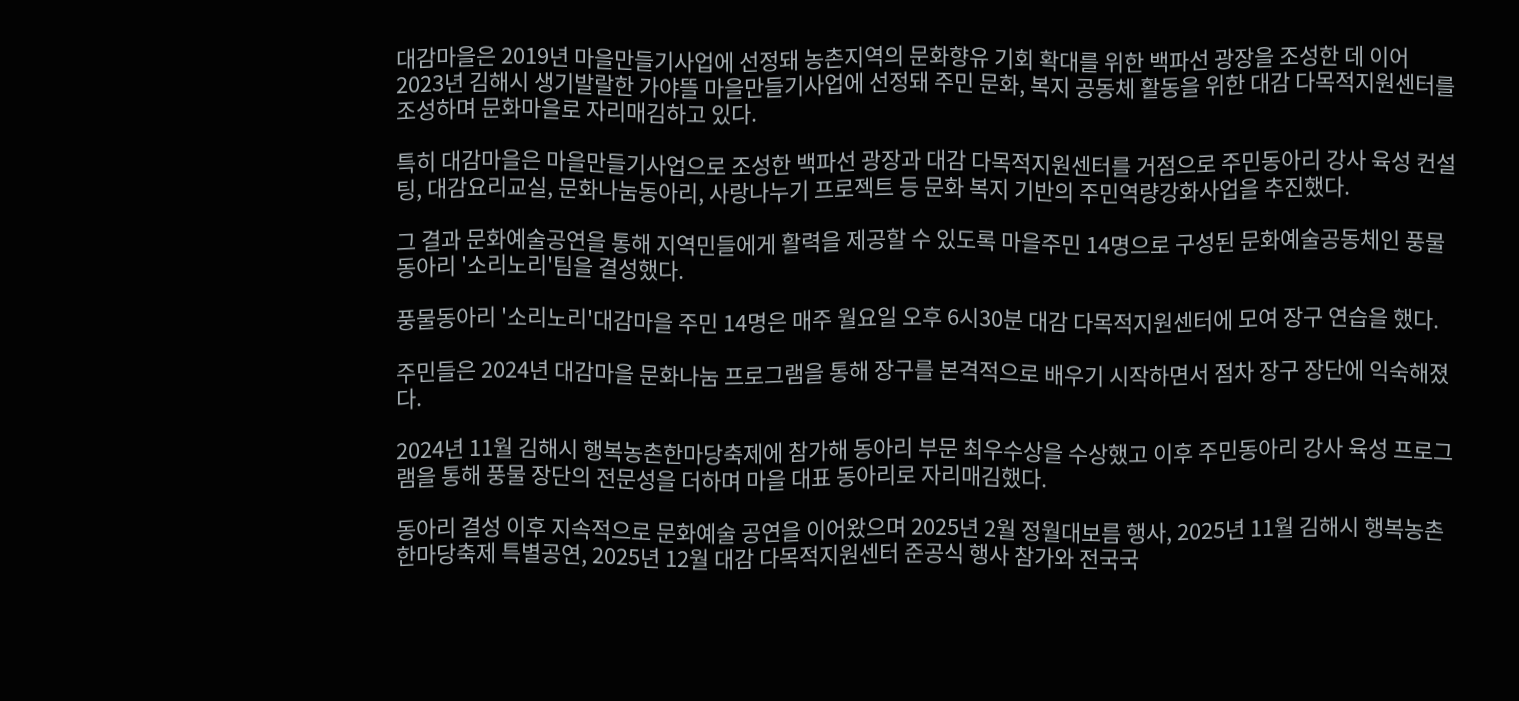대감마을은 2019년 마을만들기사업에 선정돼 농촌지역의 문화향유 기회 확대를 위한 백파선 광장을 조성한 데 이어 2023년 김해시 생기발랄한 가야뜰 마을만들기사업에 선정돼 주민 문화, 복지 공동체 활동을 위한 대감 다목적지원센터를 조성하며 문화마을로 자리매김하고 있다.

특히 대감마을은 마을만들기사업으로 조성한 백파선 광장과 대감 다목적지원센터를 거점으로 주민동아리 강사 육성 컨설팅, 대감요리교실, 문화나눔동아리, 사랑나누기 프로젝트 등 문화 복지 기반의 주민역량강화사업을 추진했다.

그 결과 문화예술공연을 통해 지역민들에게 활력을 제공할 수 있도록 마을주민 14명으로 구성된 문화예술공동체인 풍물동아리 '소리노리'팀을 결성했다.

풍물동아리 '소리노리'대감마을 주민 14명은 매주 월요일 오후 6시30분 대감 다목적지원센터에 모여 장구 연습을 했다.

주민들은 2024년 대감마을 문화나눔 프로그램을 통해 장구를 본격적으로 배우기 시작하면서 점차 장구 장단에 익숙해졌다.

2024년 11월 김해시 행복농촌한마당축제에 참가해 동아리 부문 최우수상을 수상했고 이후 주민동아리 강사 육성 프로그램을 통해 풍물 장단의 전문성을 더하며 마을 대표 동아리로 자리매김했다.

동아리 결성 이후 지속적으로 문화예술 공연을 이어왔으며 2025년 2월 정월대보름 행사, 2025년 11월 김해시 행복농촌한마당축제 특별공연, 2025년 12월 대감 다목적지원센터 준공식 행사 참가와 전국국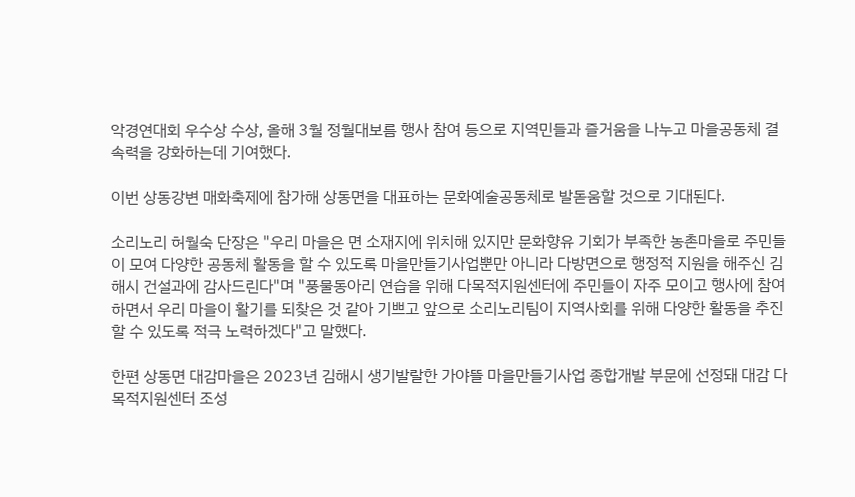악경연대회 우수상 수상, 올해 3월 정월대보름 행사 참여 등으로 지역민들과 즐거움을 나누고 마을공동체 결속력을 강화하는데 기여했다.

이번 상동강변 매화축제에 참가해 상동면을 대표하는 문화예술공동체로 발돋움할 것으로 기대된다.

소리노리 허월숙 단장은 "우리 마을은 면 소재지에 위치해 있지만 문화향유 기회가 부족한 농촌마을로 주민들이 모여 다양한 공동체 활동을 할 수 있도록 마을만들기사업뿐만 아니라 다방면으로 행정적 지원을 해주신 김해시 건설과에 감사드린다"며 "풍물동아리 연습을 위해 다목적지원센터에 주민들이 자주 모이고 행사에 참여하면서 우리 마을이 활기를 되찾은 것 같아 기쁘고 앞으로 소리노리팀이 지역사회를 위해 다양한 활동을 추진할 수 있도록 적극 노력하겠다"고 말했다.

한편 상동면 대감마을은 2023년 김해시 생기발랄한 가야뜰 마을만들기사업 종합개발 부문에 선정돼 대감 다목적지원센터 조성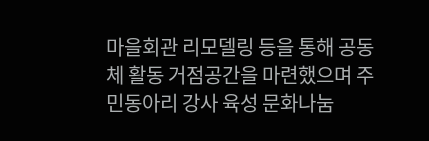마을회관 리모델링 등을 통해 공동체 활동 거점공간을 마련했으며 주민동아리 강사 육성 문화나눔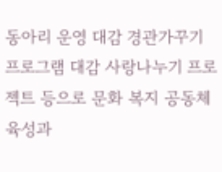동아리 운영 대감 경관가꾸기 프로그램 대감 사랑나누기 프로젝트 등으로 문화 복지 공동체 육성과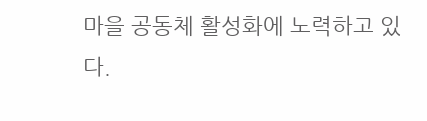마을 공동체 활성화에 노력하고 있다.